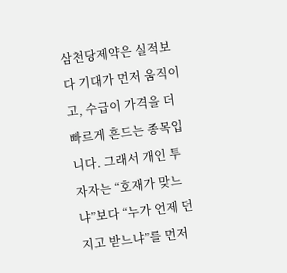삼천당제약은 실적보다 기대가 먼저 움직이고, 수급이 가격을 더 빠르게 흔드는 종목입니다. 그래서 개인 투자자는 “호재가 맞느냐”보다 “누가 언제 던지고 받느냐”를 먼저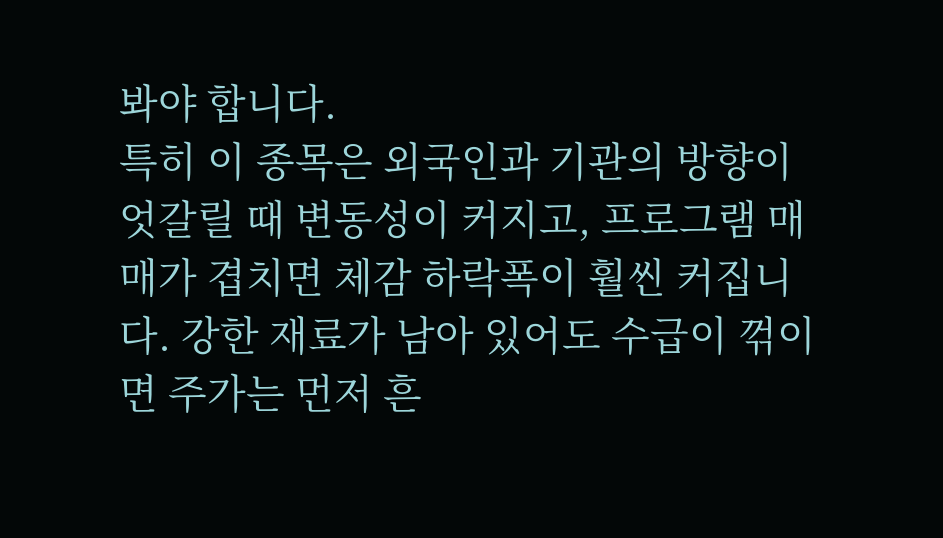봐야 합니다.
특히 이 종목은 외국인과 기관의 방향이 엇갈릴 때 변동성이 커지고, 프로그램 매매가 겹치면 체감 하락폭이 훨씬 커집니다. 강한 재료가 남아 있어도 수급이 꺾이면 주가는 먼저 흔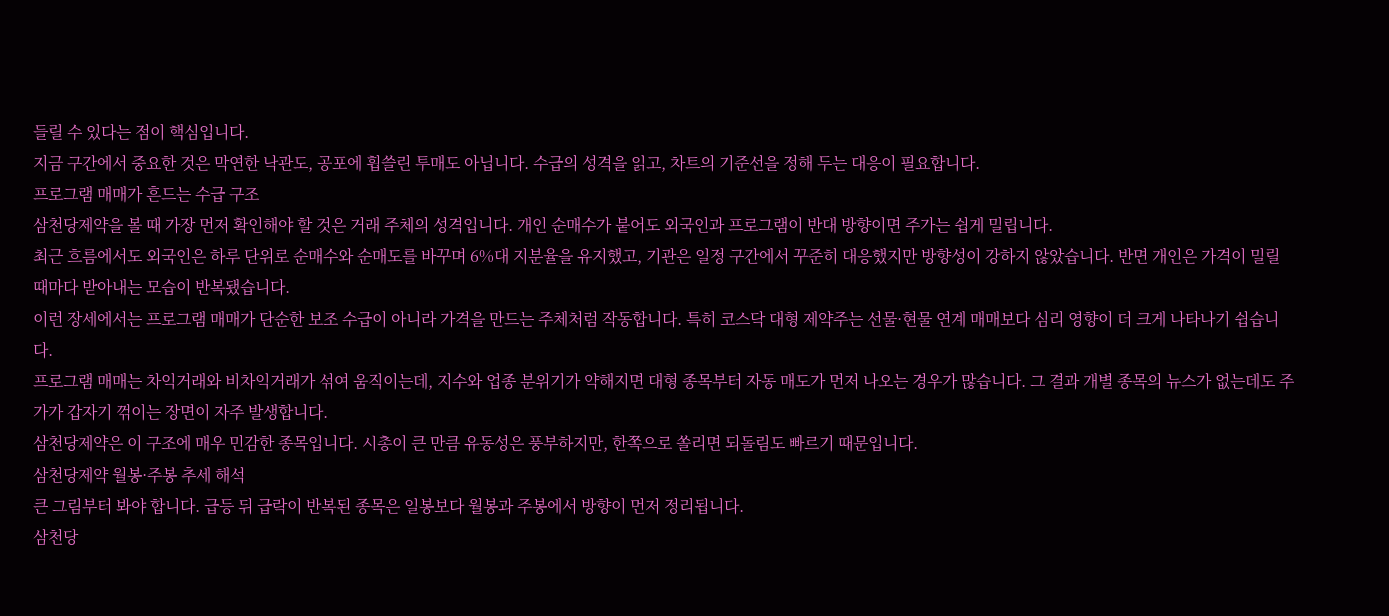들릴 수 있다는 점이 핵심입니다.
지금 구간에서 중요한 것은 막연한 낙관도, 공포에 휩쓸린 투매도 아닙니다. 수급의 성격을 읽고, 차트의 기준선을 정해 두는 대응이 필요합니다.
프로그램 매매가 흔드는 수급 구조
삼천당제약을 볼 때 가장 먼저 확인해야 할 것은 거래 주체의 성격입니다. 개인 순매수가 붙어도 외국인과 프로그램이 반대 방향이면 주가는 쉽게 밀립니다.
최근 흐름에서도 외국인은 하루 단위로 순매수와 순매도를 바꾸며 6%대 지분율을 유지했고, 기관은 일정 구간에서 꾸준히 대응했지만 방향성이 강하지 않았습니다. 반면 개인은 가격이 밀릴 때마다 받아내는 모습이 반복됐습니다.
이런 장세에서는 프로그램 매매가 단순한 보조 수급이 아니라 가격을 만드는 주체처럼 작동합니다. 특히 코스닥 대형 제약주는 선물·현물 연계 매매보다 심리 영향이 더 크게 나타나기 쉽습니다.
프로그램 매매는 차익거래와 비차익거래가 섞여 움직이는데, 지수와 업종 분위기가 약해지면 대형 종목부터 자동 매도가 먼저 나오는 경우가 많습니다. 그 결과 개별 종목의 뉴스가 없는데도 주가가 갑자기 꺾이는 장면이 자주 발생합니다.
삼천당제약은 이 구조에 매우 민감한 종목입니다. 시총이 큰 만큼 유동성은 풍부하지만, 한쪽으로 쏠리면 되돌림도 빠르기 때문입니다.
삼천당제약 월봉·주봉 추세 해석
큰 그림부터 봐야 합니다. 급등 뒤 급락이 반복된 종목은 일봉보다 월봉과 주봉에서 방향이 먼저 정리됩니다.
삼천당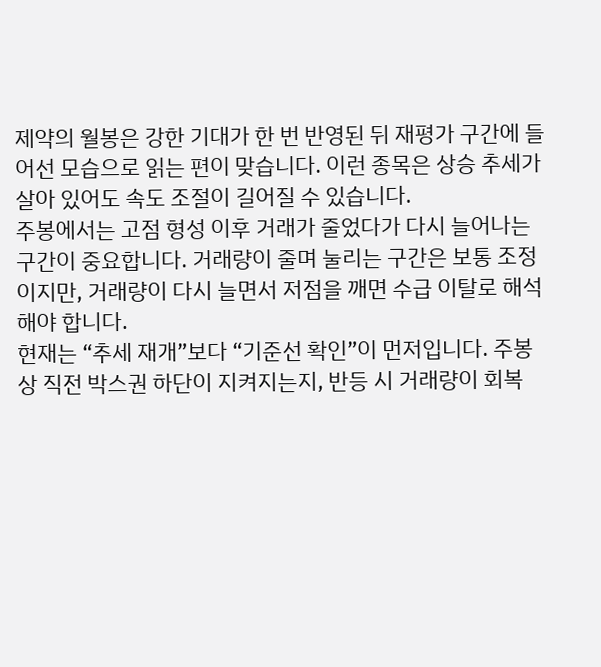제약의 월봉은 강한 기대가 한 번 반영된 뒤 재평가 구간에 들어선 모습으로 읽는 편이 맞습니다. 이런 종목은 상승 추세가 살아 있어도 속도 조절이 길어질 수 있습니다.
주봉에서는 고점 형성 이후 거래가 줄었다가 다시 늘어나는 구간이 중요합니다. 거래량이 줄며 눌리는 구간은 보통 조정이지만, 거래량이 다시 늘면서 저점을 깨면 수급 이탈로 해석해야 합니다.
현재는 “추세 재개”보다 “기준선 확인”이 먼저입니다. 주봉상 직전 박스권 하단이 지켜지는지, 반등 시 거래량이 회복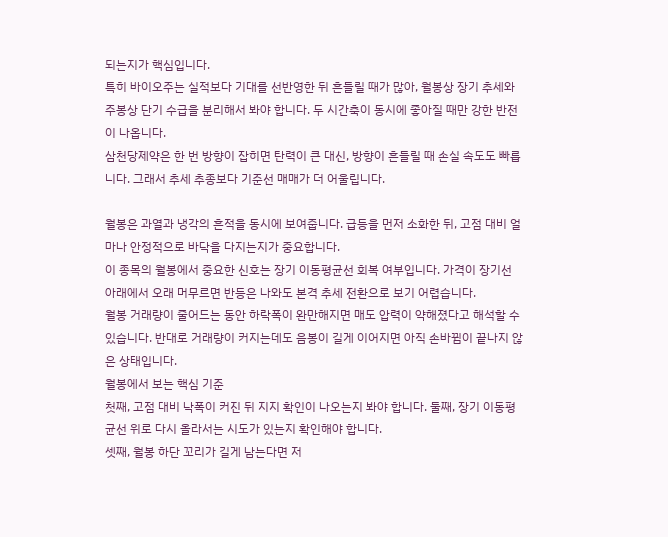되는지가 핵심입니다.
특히 바이오주는 실적보다 기대를 선반영한 뒤 흔들릴 때가 많아, 월봉상 장기 추세와 주봉상 단기 수급을 분리해서 봐야 합니다. 두 시간축이 동시에 좋아질 때만 강한 반전이 나옵니다.
삼천당제약은 한 번 방향이 잡히면 탄력이 큰 대신, 방향이 흔들릴 때 손실 속도도 빠릅니다. 그래서 추세 추종보다 기준선 매매가 더 어울립니다.

월봉은 과열과 냉각의 흔적을 동시에 보여줍니다. 급등을 먼저 소화한 뒤, 고점 대비 얼마나 안정적으로 바닥을 다지는지가 중요합니다.
이 종목의 월봉에서 중요한 신호는 장기 이동평균선 회복 여부입니다. 가격이 장기선 아래에서 오래 머무르면 반등은 나와도 본격 추세 전환으로 보기 어렵습니다.
월봉 거래량이 줄어드는 동안 하락폭이 완만해지면 매도 압력이 약해졌다고 해석할 수 있습니다. 반대로 거래량이 커지는데도 음봉이 길게 이어지면 아직 손바뀜이 끝나지 않은 상태입니다.
월봉에서 보는 핵심 기준
첫째, 고점 대비 낙폭이 커진 뒤 지지 확인이 나오는지 봐야 합니다. 둘째, 장기 이동평균선 위로 다시 올라서는 시도가 있는지 확인해야 합니다.
셋째, 월봉 하단 꼬리가 길게 남는다면 저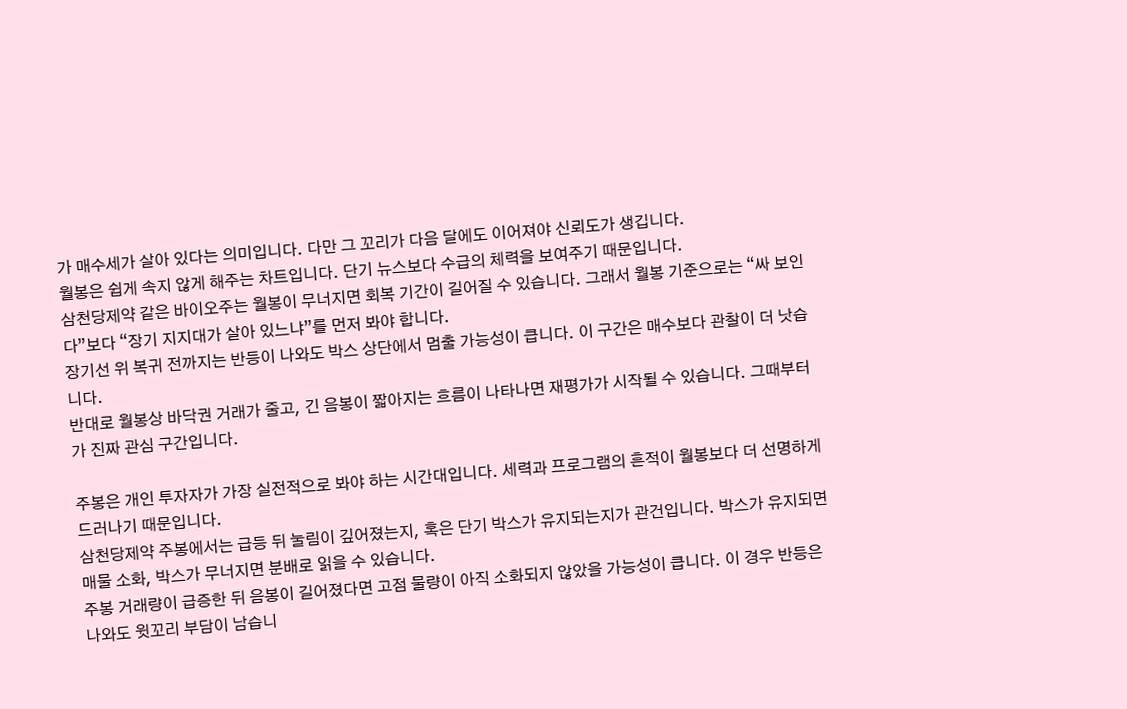가 매수세가 살아 있다는 의미입니다. 다만 그 꼬리가 다음 달에도 이어져야 신뢰도가 생깁니다.
월봉은 쉽게 속지 않게 해주는 차트입니다. 단기 뉴스보다 수급의 체력을 보여주기 때문입니다.
삼천당제약 같은 바이오주는 월봉이 무너지면 회복 기간이 길어질 수 있습니다. 그래서 월봉 기준으로는 “싸 보인다”보다 “장기 지지대가 살아 있느냐”를 먼저 봐야 합니다.
장기선 위 복귀 전까지는 반등이 나와도 박스 상단에서 멈출 가능성이 큽니다. 이 구간은 매수보다 관찰이 더 낫습니다.
반대로 월봉상 바닥권 거래가 줄고, 긴 음봉이 짧아지는 흐름이 나타나면 재평가가 시작될 수 있습니다. 그때부터가 진짜 관심 구간입니다.

주봉은 개인 투자자가 가장 실전적으로 봐야 하는 시간대입니다. 세력과 프로그램의 흔적이 월봉보다 더 선명하게 드러나기 때문입니다.
삼천당제약 주봉에서는 급등 뒤 눌림이 깊어졌는지, 혹은 단기 박스가 유지되는지가 관건입니다. 박스가 유지되면 매물 소화, 박스가 무너지면 분배로 읽을 수 있습니다.
주봉 거래량이 급증한 뒤 음봉이 길어졌다면 고점 물량이 아직 소화되지 않았을 가능성이 큽니다. 이 경우 반등은 나와도 윗꼬리 부담이 남습니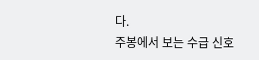다.
주봉에서 보는 수급 신호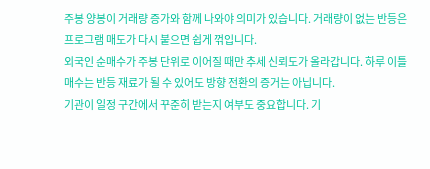주봉 양봉이 거래량 증가와 함께 나와야 의미가 있습니다. 거래량이 없는 반등은 프로그램 매도가 다시 붙으면 쉽게 꺾입니다.
외국인 순매수가 주봉 단위로 이어질 때만 추세 신뢰도가 올라갑니다. 하루 이틀 매수는 반등 재료가 될 수 있어도 방향 전환의 증거는 아닙니다.
기관이 일정 구간에서 꾸준히 받는지 여부도 중요합니다. 기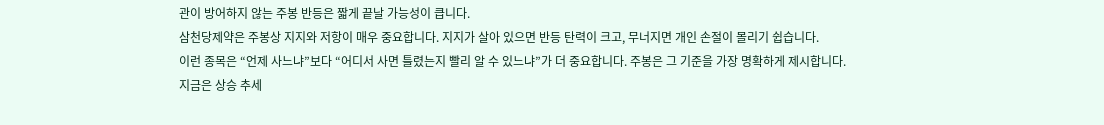관이 방어하지 않는 주봉 반등은 짧게 끝날 가능성이 큽니다.
삼천당제약은 주봉상 지지와 저항이 매우 중요합니다. 지지가 살아 있으면 반등 탄력이 크고, 무너지면 개인 손절이 몰리기 쉽습니다.
이런 종목은 “언제 사느냐”보다 “어디서 사면 틀렸는지 빨리 알 수 있느냐”가 더 중요합니다. 주봉은 그 기준을 가장 명확하게 제시합니다.
지금은 상승 추세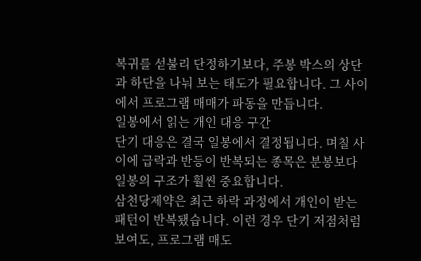복귀를 섣불리 단정하기보다, 주봉 박스의 상단과 하단을 나눠 보는 태도가 필요합니다. 그 사이에서 프로그램 매매가 파동을 만듭니다.
일봉에서 읽는 개인 대응 구간
단기 대응은 결국 일봉에서 결정됩니다. 며칠 사이에 급락과 반등이 반복되는 종목은 분봉보다 일봉의 구조가 훨씬 중요합니다.
삼천당제약은 최근 하락 과정에서 개인이 받는 패턴이 반복됐습니다. 이런 경우 단기 저점처럼 보여도, 프로그램 매도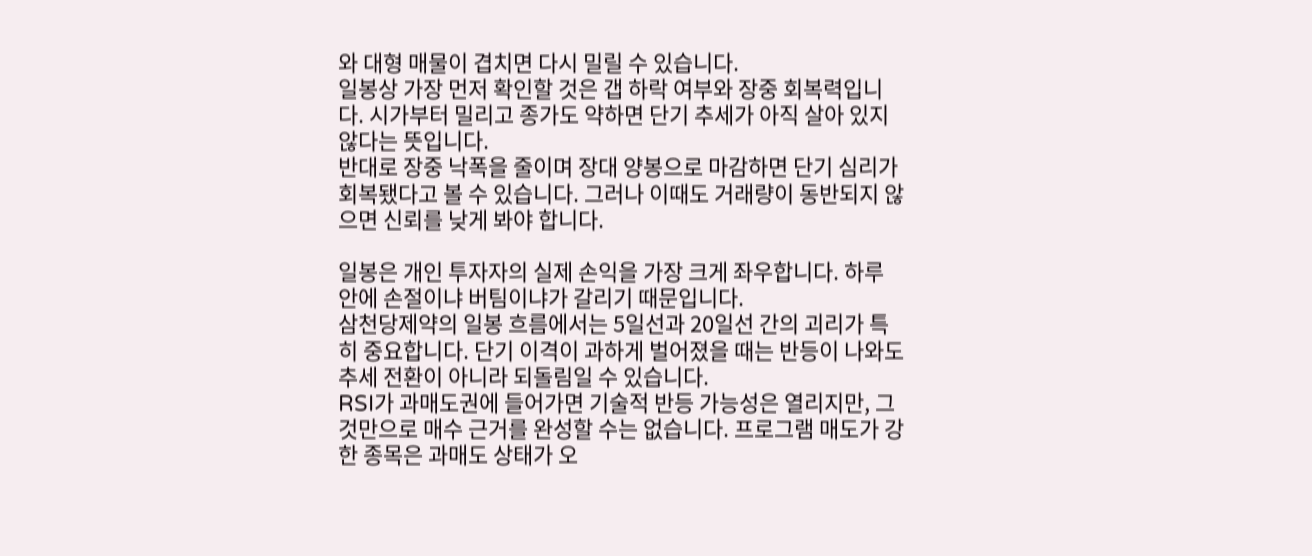와 대형 매물이 겹치면 다시 밀릴 수 있습니다.
일봉상 가장 먼저 확인할 것은 갭 하락 여부와 장중 회복력입니다. 시가부터 밀리고 종가도 약하면 단기 추세가 아직 살아 있지 않다는 뜻입니다.
반대로 장중 낙폭을 줄이며 장대 양봉으로 마감하면 단기 심리가 회복됐다고 볼 수 있습니다. 그러나 이때도 거래량이 동반되지 않으면 신뢰를 낮게 봐야 합니다.

일봉은 개인 투자자의 실제 손익을 가장 크게 좌우합니다. 하루 안에 손절이냐 버팀이냐가 갈리기 때문입니다.
삼천당제약의 일봉 흐름에서는 5일선과 20일선 간의 괴리가 특히 중요합니다. 단기 이격이 과하게 벌어졌을 때는 반등이 나와도 추세 전환이 아니라 되돌림일 수 있습니다.
RSI가 과매도권에 들어가면 기술적 반등 가능성은 열리지만, 그것만으로 매수 근거를 완성할 수는 없습니다. 프로그램 매도가 강한 종목은 과매도 상태가 오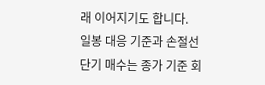래 이어지기도 합니다.
일봉 대응 기준과 손절선
단기 매수는 종가 기준 회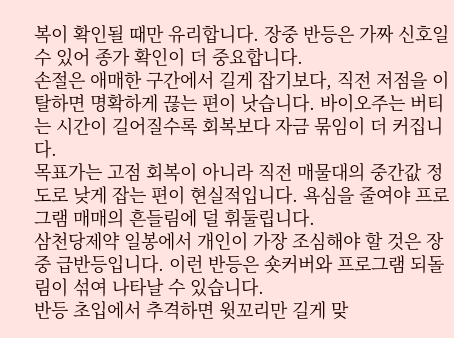복이 확인될 때만 유리합니다. 장중 반등은 가짜 신호일 수 있어 종가 확인이 더 중요합니다.
손절은 애매한 구간에서 길게 잡기보다, 직전 저점을 이탈하면 명확하게 끊는 편이 낫습니다. 바이오주는 버티는 시간이 길어질수록 회복보다 자금 묶임이 더 커집니다.
목표가는 고점 회복이 아니라 직전 매물대의 중간값 정도로 낮게 잡는 편이 현실적입니다. 욕심을 줄여야 프로그램 매매의 흔들림에 덜 휘둘립니다.
삼천당제약 일봉에서 개인이 가장 조심해야 할 것은 장중 급반등입니다. 이런 반등은 숏커버와 프로그램 되돌림이 섞여 나타날 수 있습니다.
반등 초입에서 추격하면 윗꼬리만 길게 맞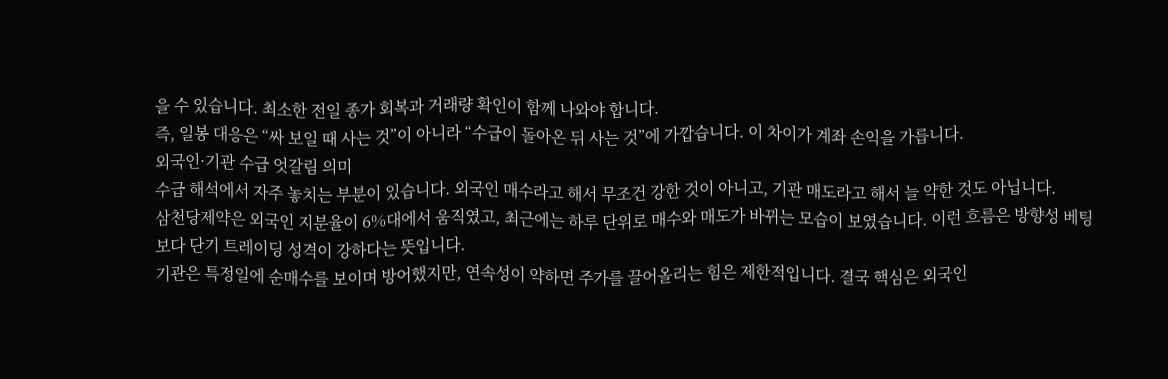을 수 있습니다. 최소한 전일 종가 회복과 거래량 확인이 함께 나와야 합니다.
즉, 일봉 대응은 “싸 보일 때 사는 것”이 아니라 “수급이 돌아온 뒤 사는 것”에 가깝습니다. 이 차이가 계좌 손익을 가릅니다.
외국인·기관 수급 엇갈림 의미
수급 해석에서 자주 놓치는 부분이 있습니다. 외국인 매수라고 해서 무조건 강한 것이 아니고, 기관 매도라고 해서 늘 약한 것도 아닙니다.
삼천당제약은 외국인 지분율이 6%대에서 움직였고, 최근에는 하루 단위로 매수와 매도가 바뀌는 모습이 보였습니다. 이런 흐름은 방향성 베팅보다 단기 트레이딩 성격이 강하다는 뜻입니다.
기관은 특정일에 순매수를 보이며 방어했지만, 연속성이 약하면 주가를 끌어올리는 힘은 제한적입니다. 결국 핵심은 외국인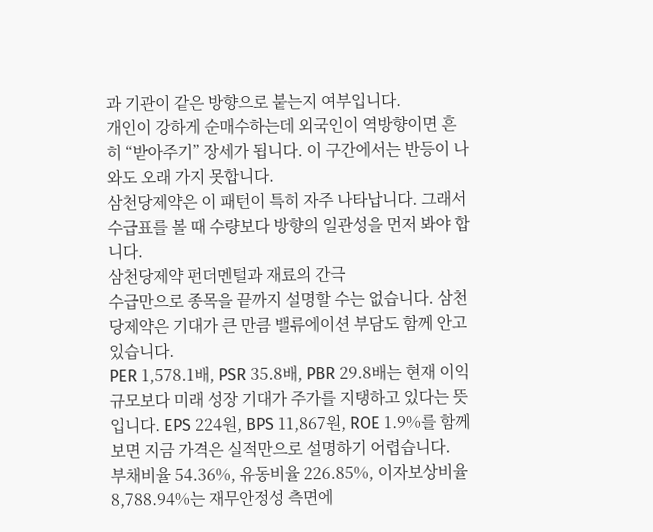과 기관이 같은 방향으로 붙는지 여부입니다.
개인이 강하게 순매수하는데 외국인이 역방향이면 흔히 “받아주기” 장세가 됩니다. 이 구간에서는 반등이 나와도 오래 가지 못합니다.
삼천당제약은 이 패턴이 특히 자주 나타납니다. 그래서 수급표를 볼 때 수량보다 방향의 일관성을 먼저 봐야 합니다.
삼천당제약 펀더멘털과 재료의 간극
수급만으로 종목을 끝까지 설명할 수는 없습니다. 삼천당제약은 기대가 큰 만큼 밸류에이션 부담도 함께 안고 있습니다.
PER 1,578.1배, PSR 35.8배, PBR 29.8배는 현재 이익 규모보다 미래 성장 기대가 주가를 지탱하고 있다는 뜻입니다. EPS 224원, BPS 11,867원, ROE 1.9%를 함께 보면 지금 가격은 실적만으로 설명하기 어렵습니다.
부채비율 54.36%, 유동비율 226.85%, 이자보상비율 8,788.94%는 재무안정성 측면에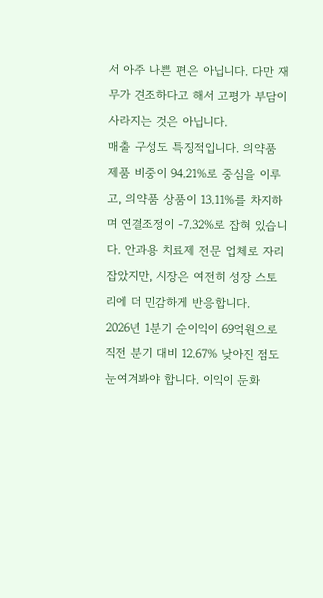서 아주 나쁜 편은 아닙니다. 다만 재무가 견조하다고 해서 고평가 부담이 사라지는 것은 아닙니다.
매출 구성도 특징적입니다. 의약품 제품 비중이 94.21%로 중심을 이루고, 의약품 상품이 13.11%를 차지하며 연결조정이 -7.32%로 잡혀 있습니다. 안과용 치료제 전문 업체로 자리 잡았지만, 시장은 여전히 성장 스토리에 더 민감하게 반응합니다.
2026년 1분기 순이익이 69억원으로 직전 분기 대비 12.67% 낮아진 점도 눈여겨봐야 합니다. 이익이 둔화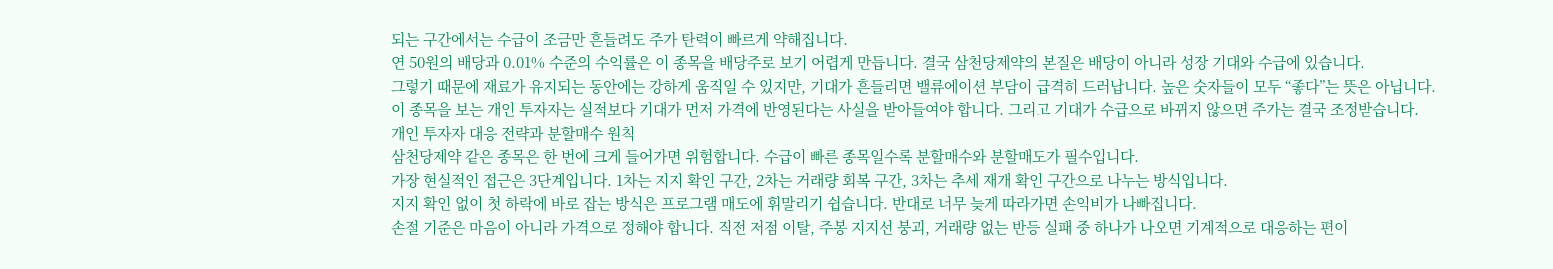되는 구간에서는 수급이 조금만 흔들려도 주가 탄력이 빠르게 약해집니다.
연 50원의 배당과 0.01% 수준의 수익률은 이 종목을 배당주로 보기 어렵게 만듭니다. 결국 삼천당제약의 본질은 배당이 아니라 성장 기대와 수급에 있습니다.
그렇기 때문에 재료가 유지되는 동안에는 강하게 움직일 수 있지만, 기대가 흔들리면 밸류에이션 부담이 급격히 드러납니다. 높은 숫자들이 모두 “좋다”는 뜻은 아닙니다.
이 종목을 보는 개인 투자자는 실적보다 기대가 먼저 가격에 반영된다는 사실을 받아들여야 합니다. 그리고 기대가 수급으로 바뀌지 않으면 주가는 결국 조정받습니다.
개인 투자자 대응 전략과 분할매수 원칙
삼천당제약 같은 종목은 한 번에 크게 들어가면 위험합니다. 수급이 빠른 종목일수록 분할매수와 분할매도가 필수입니다.
가장 현실적인 접근은 3단계입니다. 1차는 지지 확인 구간, 2차는 거래량 회복 구간, 3차는 추세 재개 확인 구간으로 나누는 방식입니다.
지지 확인 없이 첫 하락에 바로 잡는 방식은 프로그램 매도에 휘말리기 쉽습니다. 반대로 너무 늦게 따라가면 손익비가 나빠집니다.
손절 기준은 마음이 아니라 가격으로 정해야 합니다. 직전 저점 이탈, 주봉 지지선 붕괴, 거래량 없는 반등 실패 중 하나가 나오면 기계적으로 대응하는 편이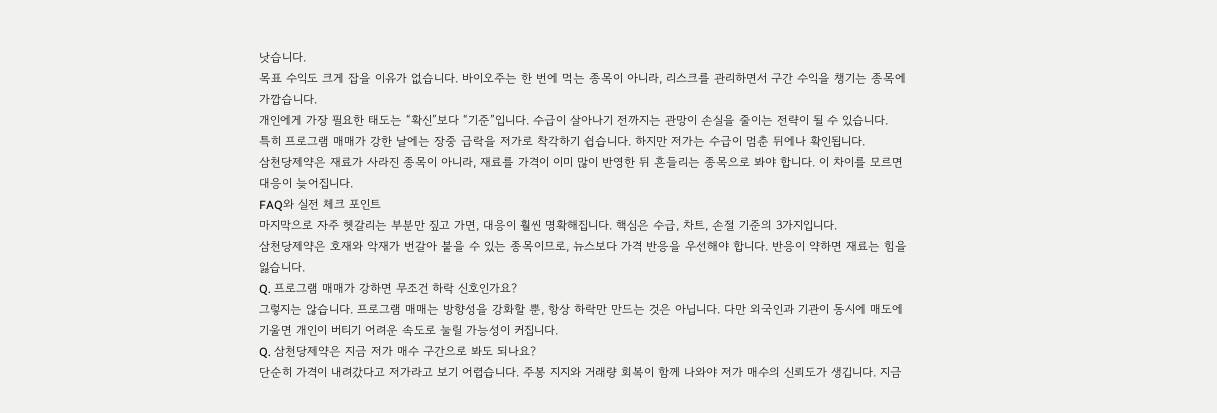낫습니다.
목표 수익도 크게 잡을 이유가 없습니다. 바이오주는 한 번에 먹는 종목이 아니라, 리스크를 관리하면서 구간 수익을 챙기는 종목에 가깝습니다.
개인에게 가장 필요한 태도는 “확신”보다 “기준”입니다. 수급이 살아나기 전까지는 관망이 손실을 줄이는 전략이 될 수 있습니다.
특히 프로그램 매매가 강한 날에는 장중 급락을 저가로 착각하기 쉽습니다. 하지만 저가는 수급이 멈춘 뒤에나 확인됩니다.
삼천당제약은 재료가 사라진 종목이 아니라, 재료를 가격이 이미 많이 반영한 뒤 흔들리는 종목으로 봐야 합니다. 이 차이를 모르면 대응이 늦어집니다.
FAQ와 실전 체크 포인트
마지막으로 자주 헷갈리는 부분만 짚고 가면, 대응이 훨씬 명확해집니다. 핵심은 수급, 차트, 손절 기준의 3가지입니다.
삼천당제약은 호재와 악재가 번갈아 붙을 수 있는 종목이므로, 뉴스보다 가격 반응을 우선해야 합니다. 반응이 약하면 재료는 힘을 잃습니다.
Q. 프로그램 매매가 강하면 무조건 하락 신호인가요?
그렇지는 않습니다. 프로그램 매매는 방향성을 강화할 뿐, 항상 하락만 만드는 것은 아닙니다. 다만 외국인과 기관이 동시에 매도에 기울면 개인이 버티기 어려운 속도로 눌릴 가능성이 커집니다.
Q. 삼천당제약은 지금 저가 매수 구간으로 봐도 되나요?
단순히 가격이 내려갔다고 저가라고 보기 어렵습니다. 주봉 지지와 거래량 회복이 함께 나와야 저가 매수의 신뢰도가 생깁니다. 지금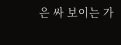은 싸 보이는 가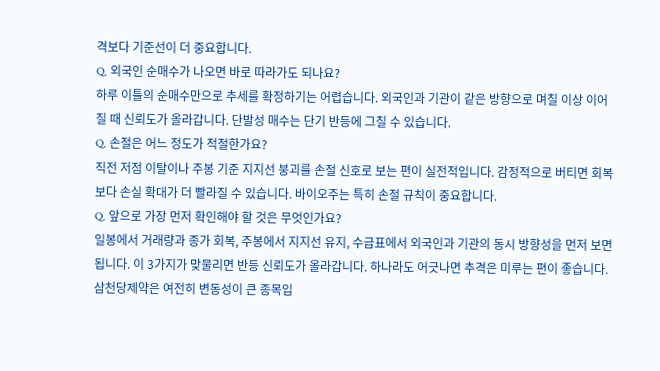격보다 기준선이 더 중요합니다.
Q. 외국인 순매수가 나오면 바로 따라가도 되나요?
하루 이틀의 순매수만으로 추세를 확정하기는 어렵습니다. 외국인과 기관이 같은 방향으로 며칠 이상 이어질 때 신뢰도가 올라갑니다. 단발성 매수는 단기 반등에 그칠 수 있습니다.
Q. 손절은 어느 정도가 적절한가요?
직전 저점 이탈이나 주봉 기준 지지선 붕괴를 손절 신호로 보는 편이 실전적입니다. 감정적으로 버티면 회복보다 손실 확대가 더 빨라질 수 있습니다. 바이오주는 특히 손절 규칙이 중요합니다.
Q. 앞으로 가장 먼저 확인해야 할 것은 무엇인가요?
일봉에서 거래량과 종가 회복, 주봉에서 지지선 유지, 수급표에서 외국인과 기관의 동시 방향성을 먼저 보면 됩니다. 이 3가지가 맞물리면 반등 신뢰도가 올라갑니다. 하나라도 어긋나면 추격은 미루는 편이 좋습니다.
삼천당제약은 여전히 변동성이 큰 종목입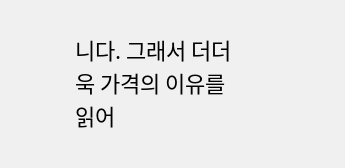니다. 그래서 더더욱 가격의 이유를 읽어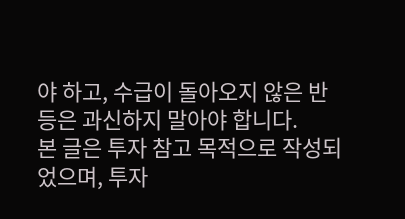야 하고, 수급이 돌아오지 않은 반등은 과신하지 말아야 합니다.
본 글은 투자 참고 목적으로 작성되었으며, 투자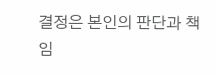결정은 본인의 판단과 책임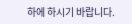하에 하시기 바랍니다.